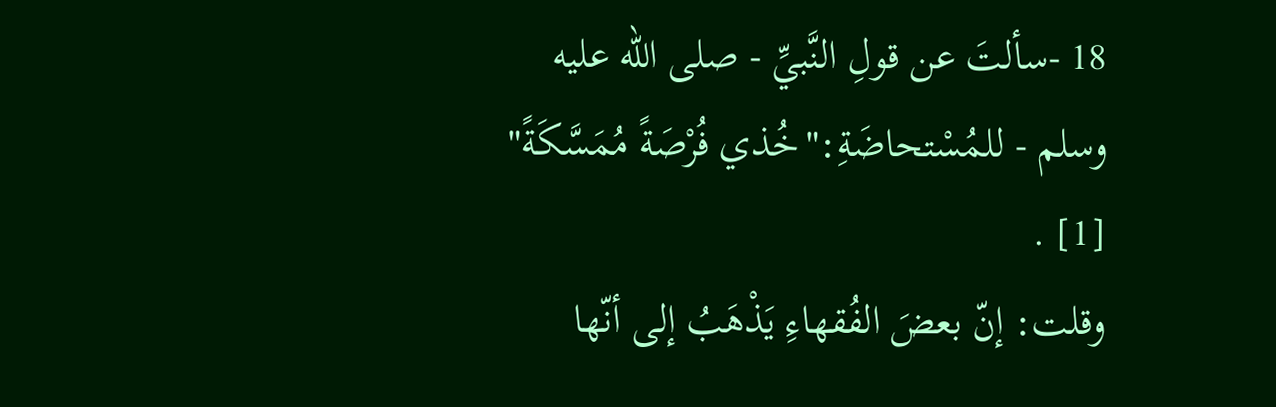18 -سألتَ عن قولِ النَّبيِّ - صلى الله عليه وسلم - للمُسْتحاضَةِ:"خُذي فُرْصَةً مُمَسَّكَةً" [1] .
وقلت: إنّ بعضَ الفُقهاءِ يَذْهَبُ إلى أنّها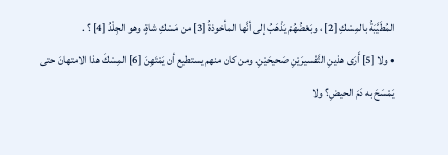المُطَيَّبَةُ بالمِسْكِ [2] ، وبَعْضُهُمْ يَذْهَبُ إلى أنَّها المأخوذةُ [3] من مَسْكِ شاةٍ، وهو الجِلْدُ [4] ؟ .
• ولا [5] أَرَى هذينِ التَّفْسيرَيْنِ صَحيحَيْنِ. ومن كان منهم يستطيع أن يَمْتَهِنَ [6] المِسْكَ هذا الامتهانَ حتى يَمْسَحَ به دَمَ الحيضِ؟ ولا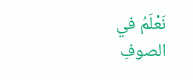نَعْلَمُ في الصوفِ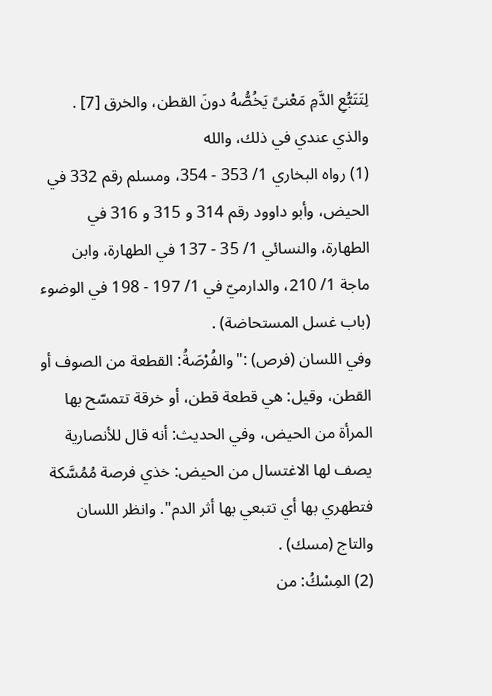لِتَتَبُّعِ الدَّمِ مَعْنىً يَخُصُّهُ دونَ القطن، والخرق [7] . والذي عندي في ذلك، والله
(1) رواه البخاري 1/ 353 - 354، ومسلم رقم 332 في الحيض، وأبو داوود رقم 314 و 315 و 316 في الطهارة، والنسائي 1/ 35 - 137 في الطهارة، وابن ماجة 1/ 210، والدارميّ في 1/ 197 - 198 في الوضوء (باب غسل المستحاضة) .
وفي اللسان (فرص) :"والفُرْصَةُ: القطعة من الصوف أو القطن، وقيل: هي قطعة قطن، أو خرقة تتمسّح بها المرأة من الحيض، وفي الحديث: أنه قال للأنصارية يصف لها الاغتسال من الحيض: خذي فرصة مُمُسَّكة فتطهري بها أي تتبعي بها أثر الدم". وانظر اللسان والتاج (مسك) .
(2) المِسْكُ: من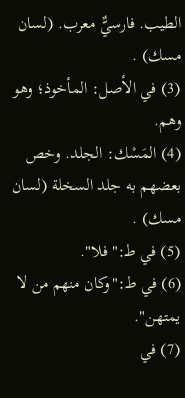الطيب. فارسيٌّ معرب. (لسان مسك) .
(3) في الأصل: المأخوذ؛ وهو وهم.
(4) المَسْك: الجلد. وخص بعضهم به جلد السخلة (لسان مسك) .
(5) في طـ:"فلا".
(6) في طـ:"وكان منهم من لا يمتهن".
(7) في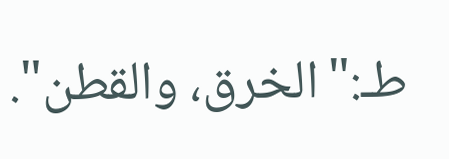طـ:"الخرق، والقطن".